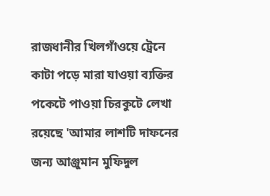রাজধানীর খিলগাঁওয়ে ট্রেনে কাটা পড়ে মারা যাওয়া ব্যক্তির পকেটে পাওয়া চিরকুটে লেখা রয়েছে 'আমার লাশটি দাফনের জন্য আঞ্জুমান মুফিদুল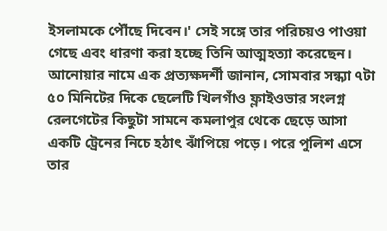ইসলামকে পৌঁছে দিবেন।' সেই সঙ্গে তার পরিচয়ও পাওয়া গেছে এবং ধারণা করা হচ্ছে তিনি আত্মহত্যা করেছেন।
আনোয়ার নামে এক প্রত্যক্ষদর্শী জানান, সোমবার সন্ধ্যা ৭টা ৫০ মিনিটের দিকে ছেলেটি খিলগাঁও ফ্লাইওভার সংলগ্ন রেলগেটের কিছুটা সামনে কমলাপুর থেকে ছেড়ে আসা একটি ট্রেনের নিচে হঠাৎ ঝাঁপিয়ে পড়ে। পরে পুলিশ এসে তার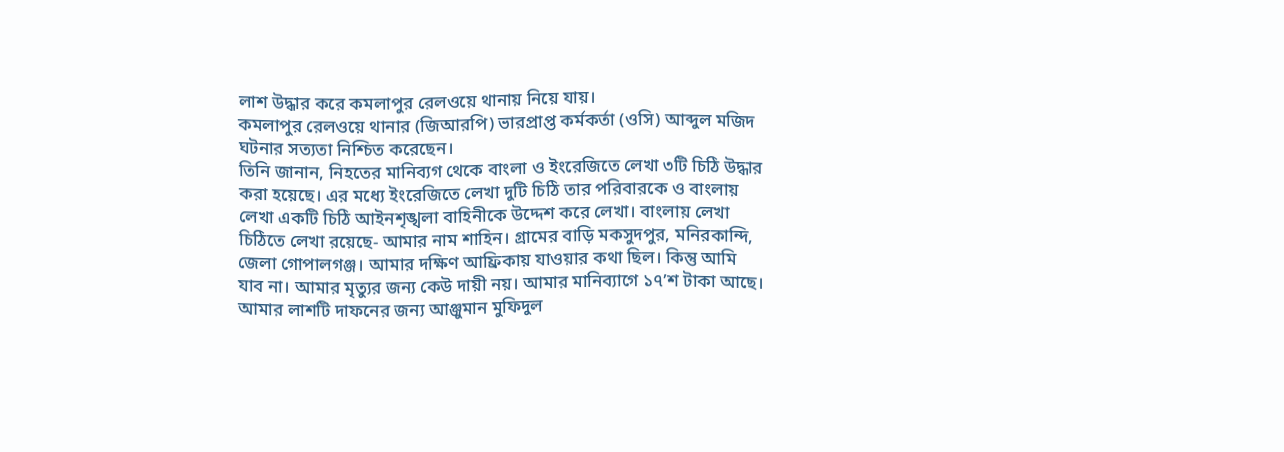লাশ উদ্ধার করে কমলাপুর রেলওয়ে থানায় নিয়ে যায়।
কমলাপুর রেলওয়ে থানার (জিআরপি) ভারপ্রাপ্ত কর্মকর্তা (ওসি) আব্দুল মজিদ ঘটনার সত্যতা নিশ্চিত করেছেন।
তিনি জানান, নিহতের মানিব্যগ থেকে বাংলা ও ইংরেজিতে লেখা ৩টি চিঠি উদ্ধার করা হয়েছে। এর মধ্যে ইংরেজিতে লেখা দুটি চিঠি তার পরিবারকে ও বাংলায় লেখা একটি চিঠি আইনশৃঙ্খলা বাহিনীকে উদ্দেশ করে লেখা। বাংলায় লেখা চিঠিতে লেখা রয়েছে- আমার নাম শাহিন। গ্রামের বাড়ি মকসুদপুর, মনিরকান্দি, জেলা গোপালগঞ্জ। আমার দক্ষিণ আফ্রিকায় যাওয়ার কথা ছিল। কিন্তু আমি যাব না। আমার মৃত্যুর জন্য কেউ দায়ী নয়। আমার মানিব্যাগে ১৭’শ টাকা আছে। আমার লাশটি দাফনের জন্য আঞ্জুমান মুফিদুল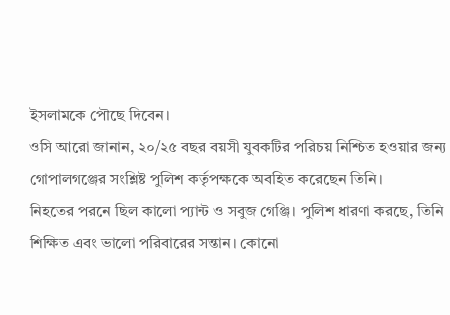ইসলামকে পৌছে দিবেন।
ওসি আরো জানান, ২০/২৫ বছর বয়সী যুবকটির পরিচয় নিশ্চিত হওয়ার জন্য গোপালগঞ্জের সংশ্লিষ্ট পুলিশ কর্তৃপক্ষকে অবহিত করেছেন তিনি।
নিহতের পরনে ছিল কালো প্যান্ট ও সবুজ গেঞ্জি। পুলিশ ধারণা করছে, তিনি শিক্ষিত এবং ভালো পরিবারের সন্তান। কোনো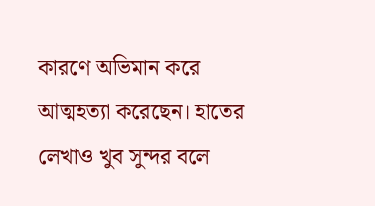কারণে অভিমান করে আত্মহত্যা করেছেন। হাতের লেখাও খুব সুন্দর বলে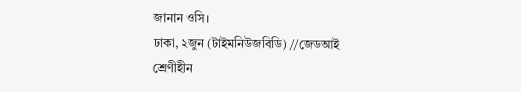জানান ওসি।
ঢাকা, ২জুন (টাইমনিউজবিডি) //জেডআই
শ্রেণীহীন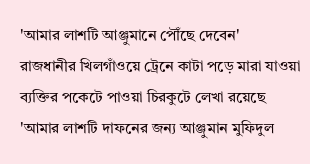'আমার লাশটি আঞ্জুমানে পৌঁছে দেবেন'
রাজধানীর খিলগাঁওয়ে ট্রেনে কাটা পড়ে মারা যাওয়া ব্যক্তির পকেটে পাওয়া চিরকুটে লেখা রয়েছে 'আমার লাশটি দাফনের জন্য আঞ্জুমান মুফিদুল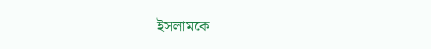ইসলামকে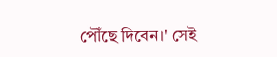পৌঁছে দিবেন।' সেই